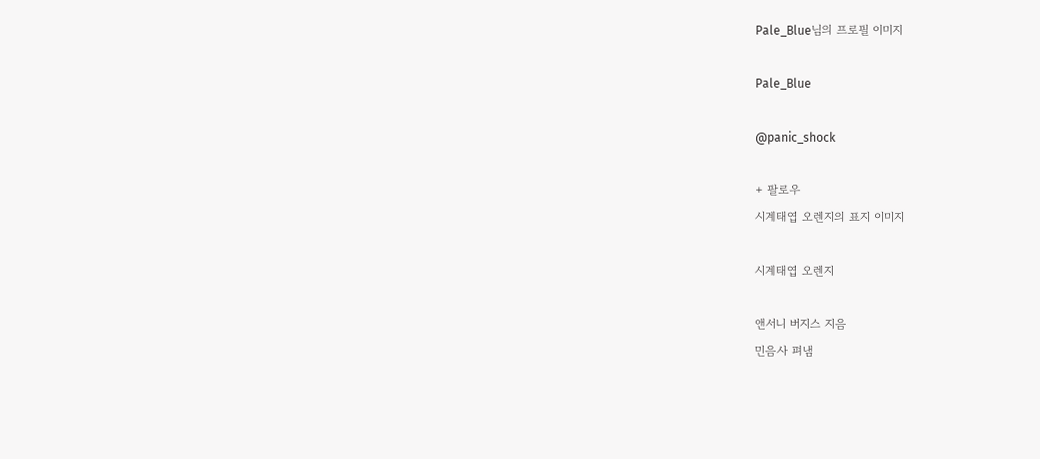Pale_Blue님의 프로필 이미지

Pale_Blue

@panic_shock

+ 팔로우
시계태엽 오렌지의 표지 이미지

시계태엽 오렌지

앤서니 버지스 지음
민음사 펴냄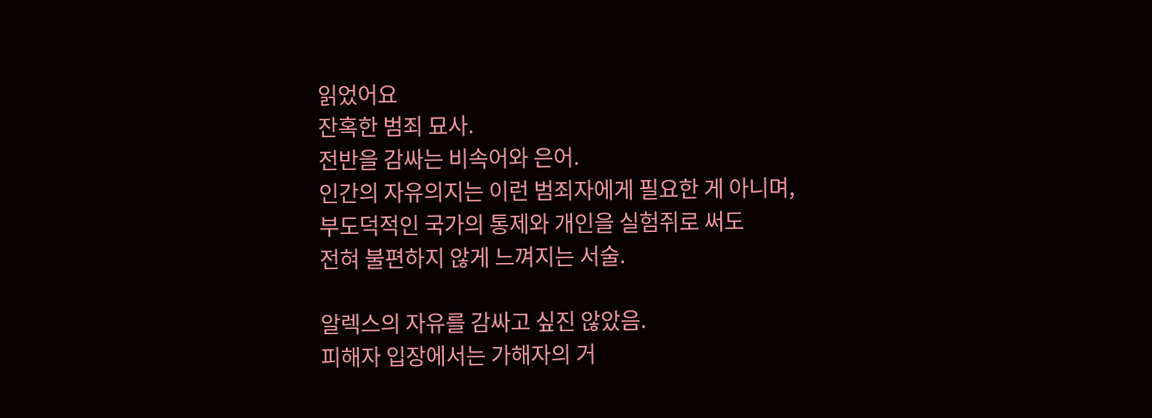읽었어요
잔혹한 범죄 묘사.
전반을 감싸는 비속어와 은어.
인간의 자유의지는 이런 범죄자에게 필요한 게 아니며,
부도덕적인 국가의 통제와 개인을 실험쥐로 써도
전혀 불편하지 않게 느껴지는 서술.

알렉스의 자유를 감싸고 싶진 않았음.
피해자 입장에서는 가해자의 거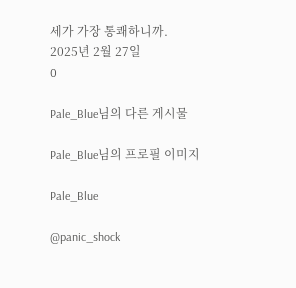세가 가장 통쾌하니까.
2025년 2월 27일
0

Pale_Blue님의 다른 게시물

Pale_Blue님의 프로필 이미지

Pale_Blue

@panic_shock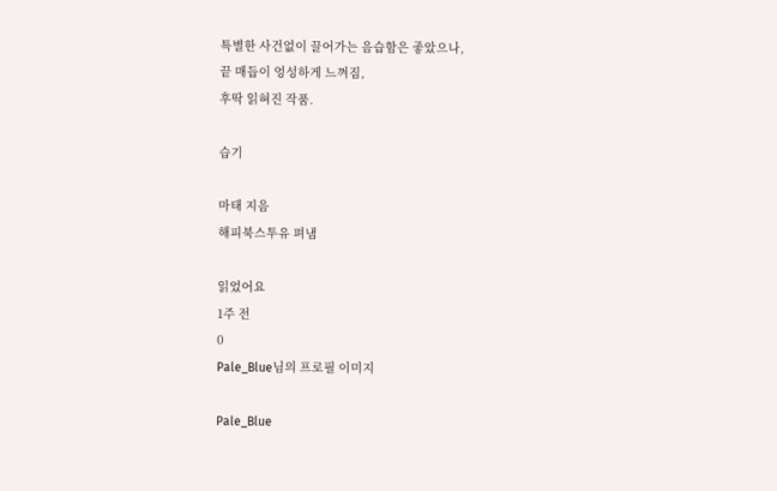특별한 사건없이 끌어가는 음습함은 좋았으나,
끝 매듭이 엉성하게 느껴짐,
후딱 읽혀진 작품.

습기

마태 지음
해피북스투유 펴냄

읽었어요
1주 전
0
Pale_Blue님의 프로필 이미지

Pale_Blue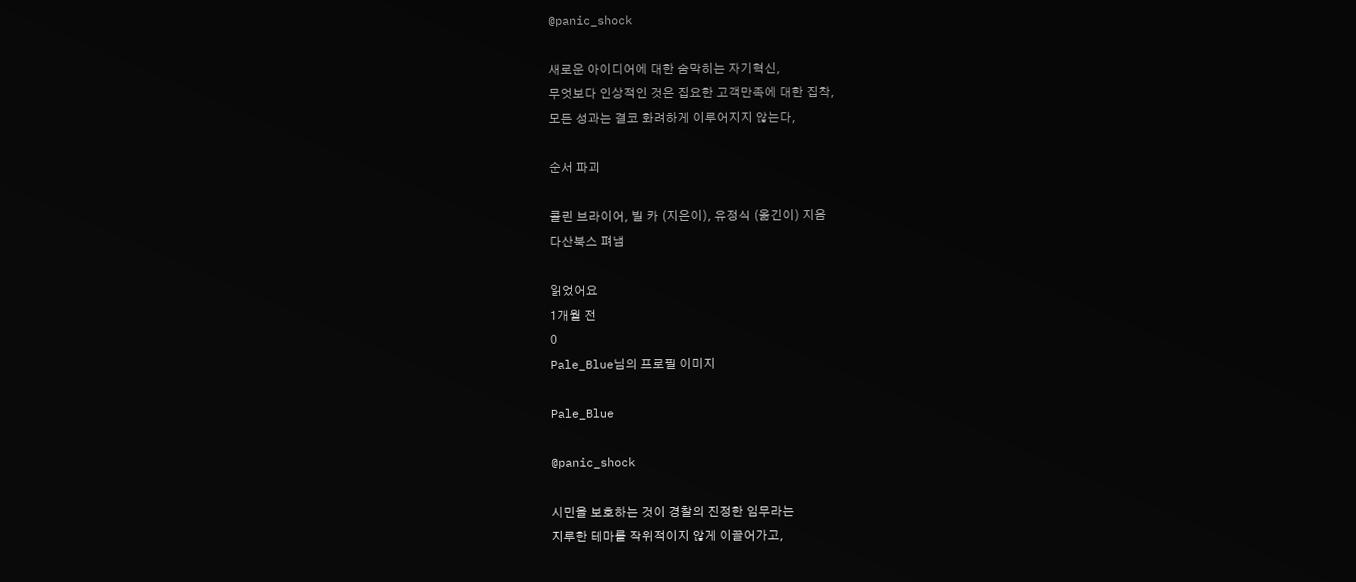@panic_shock

새로운 아이디어에 대한 숨막히는 자기혁신,
무엇보다 인상적인 것은 집요한 고객만족에 대한 집착,
모든 성과는 결코 화려하게 이루어지지 않는다,

순서 파괴

콜린 브라이어, 빌 카 (지은이), 유정식 (옮긴이) 지음
다산북스 펴냄

읽었어요
1개월 전
0
Pale_Blue님의 프로필 이미지

Pale_Blue

@panic_shock

시민을 보호하는 것이 경찰의 진정한 임무라는
지루한 테마를 작위적이지 않게 이끌어가고,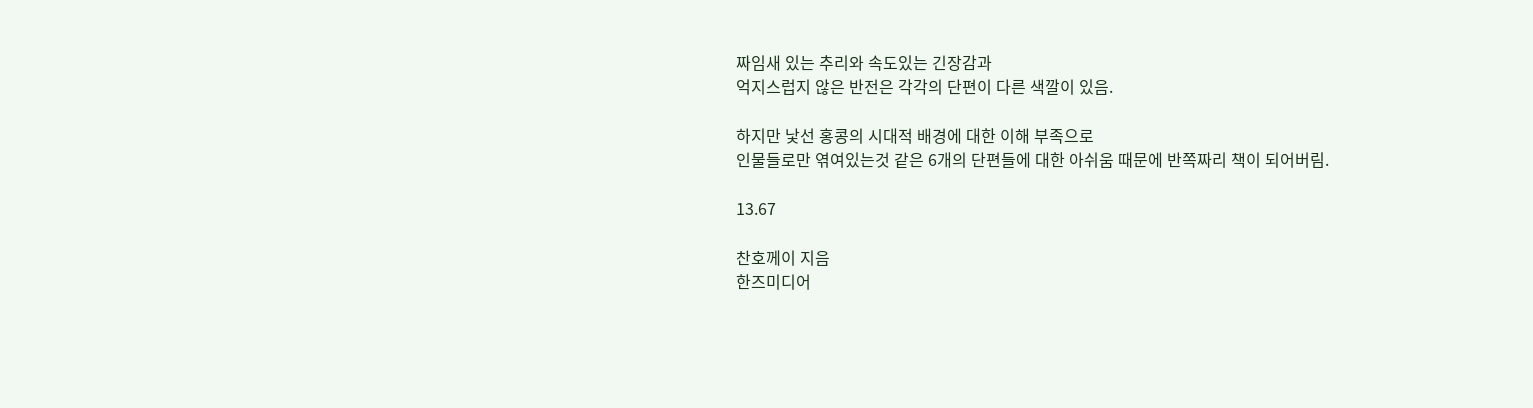짜임새 있는 추리와 속도있는 긴장감과
억지스럽지 않은 반전은 각각의 단편이 다른 색깔이 있음.

하지만 낯선 홍콩의 시대적 배경에 대한 이해 부족으로
인물들로만 엮여있는것 같은 6개의 단편들에 대한 아쉬움 때문에 반쪽짜리 책이 되어버림.

13.67

찬호께이 지음
한즈미디어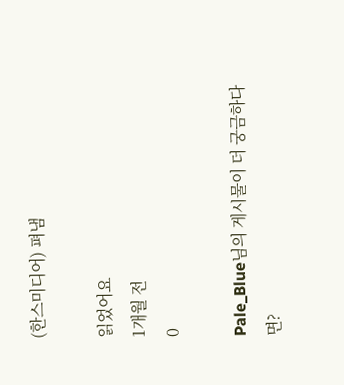(한스미디어) 펴냄

읽었어요
1개월 전
0

Pale_Blue님의 게시물이 더 궁금하다면?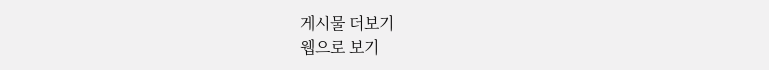게시물 더보기
웹으로 보기